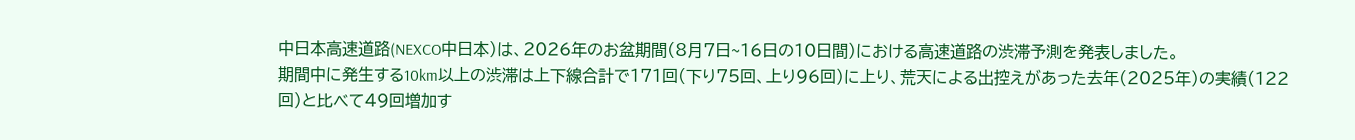中日本高速道路(NEXCO中日本)は、2026年のお盆期間(8月7日~16日の10日間)における高速道路の渋滞予測を発表しました。
期間中に発生する10km以上の渋滞は上下線合計で171回(下り75回、上り96回)に上り、荒天による出控えがあった去年(2025年)の実績(122回)と比べて49回増加す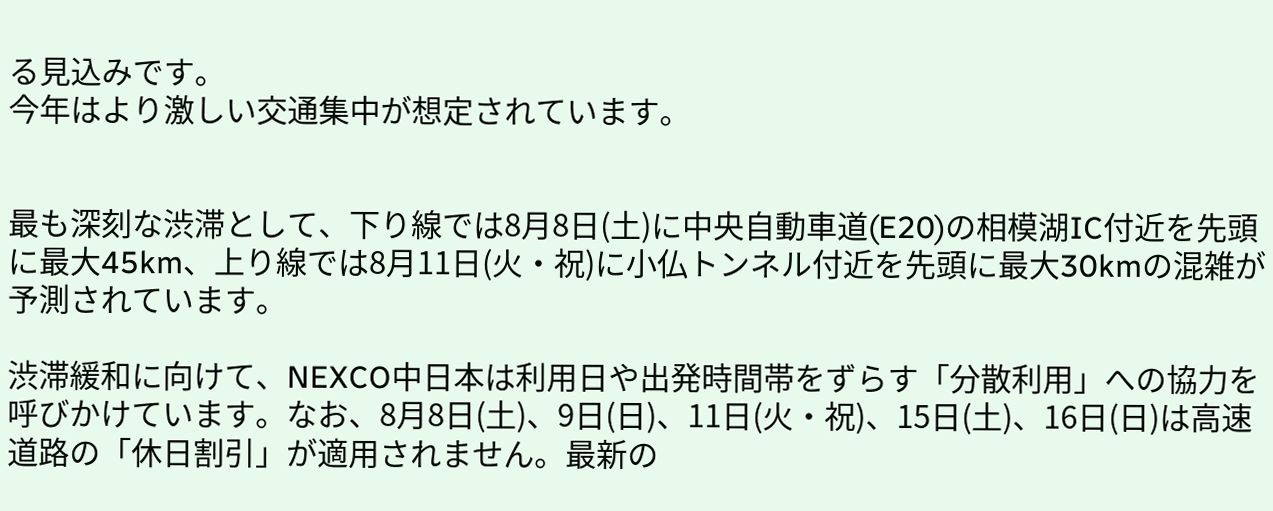る見込みです。
今年はより激しい交通集中が想定されています。


最も深刻な渋滞として、下り線では8月8日(土)に中央自動車道(E20)の相模湖IC付近を先頭に最大45km、上り線では8月11日(火・祝)に小仏トンネル付近を先頭に最大30kmの混雑が予測されています。

渋滞緩和に向けて、NEXCO中日本は利用日や出発時間帯をずらす「分散利用」への協力を呼びかけています。なお、8月8日(土)、9日(日)、11日(火・祝)、15日(土)、16日(日)は高速道路の「休日割引」が適用されません。最新の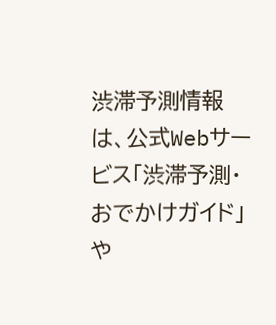渋滞予測情報は、公式Webサービス「渋滞予測・おでかけガイド」や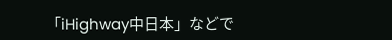「iHighway中日本」などで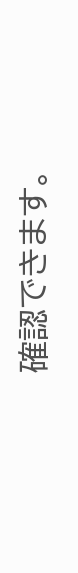確認できます。